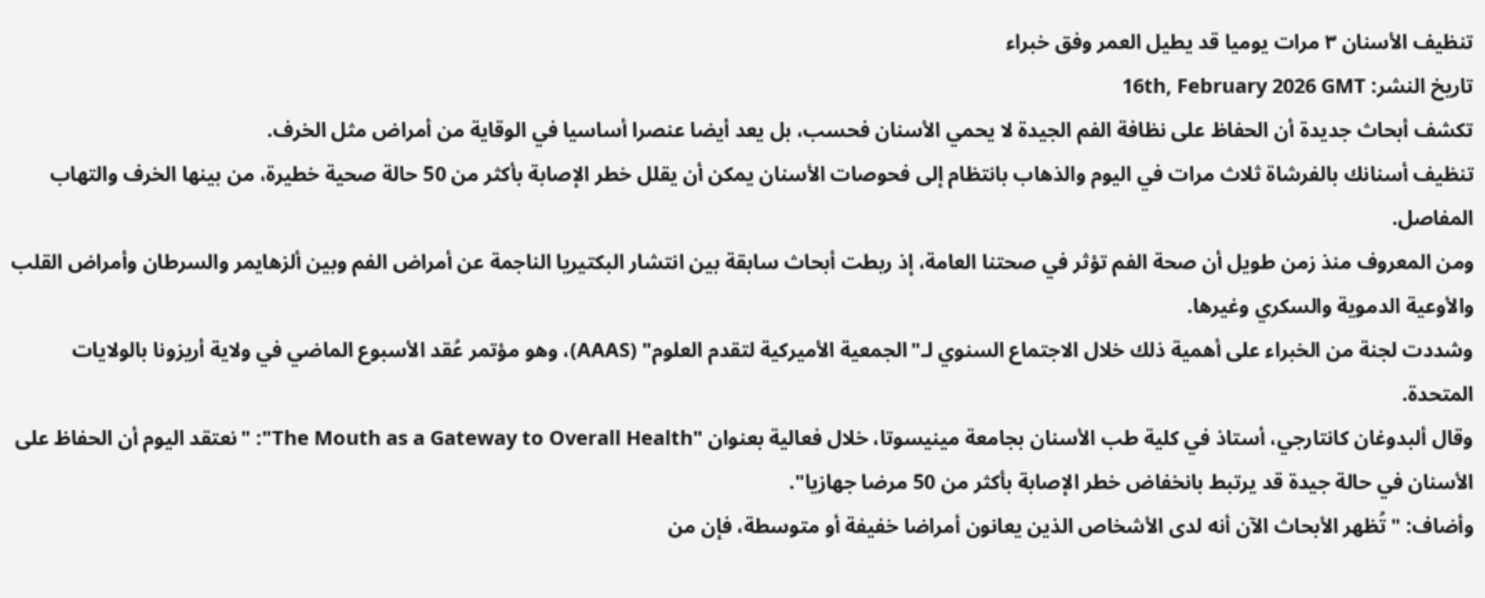تنظيف الأسنان ٣ مرات يوميا قد يطيل العمر وفق خبراء
تاريخ النشر: 16th, February 2026 GMT
تكشف أبحاث جديدة أن الحفاظ على نظافة الفم الجيدة لا يحمي الأسنان فحسب، بل يعد أيضا عنصرا أساسيا في الوقاية من أمراض مثل الخرف.
تنظيف أسنانك بالفرشاة ثلاث مرات في اليوم والذهاب بانتظام إلى فحوصات الأسنان يمكن أن يقلل خطر الإصابة بأكثر من 50 حالة صحية خطيرة، من بينها الخرف والتهاب المفاصل.
ومن المعروف منذ زمن طويل أن صحة الفم تؤثر في صحتنا العامة، إذ ربطت أبحاث سابقة بين انتشار البكتيريا الناجمة عن أمراض الفم وبين ألزهايمر والسرطان وأمراض القلب والأوعية الدموية والسكري وغيرها.
وشددت لجنة من الخبراء على أهمية ذلك خلال الاجتماع السنوي لـ"الجمعية الأميركية لتقدم العلوم" (AAAS)، وهو مؤتمر عُقد الأسبوع الماضي في ولاية أريزونا بالولايات المتحدة.
وقال ألبدوغان كانتارجي، أستاذ في كلية طب الأسنان بجامعة مينيسوتا، خلال فعالية بعنوان "The Mouth as a Gateway to Overall Health": "نعتقد اليوم أن الحفاظ على الأسنان في حالة جيدة قد يرتبط بانخفاض خطر الإصابة بأكثر من 50 مرضا جهازيا".
وأضاف: "تُظهر الأبحاث الآن أنه لدى الأشخاص الذين يعانون أمراضا خفيفة أو متوسطة، فإن من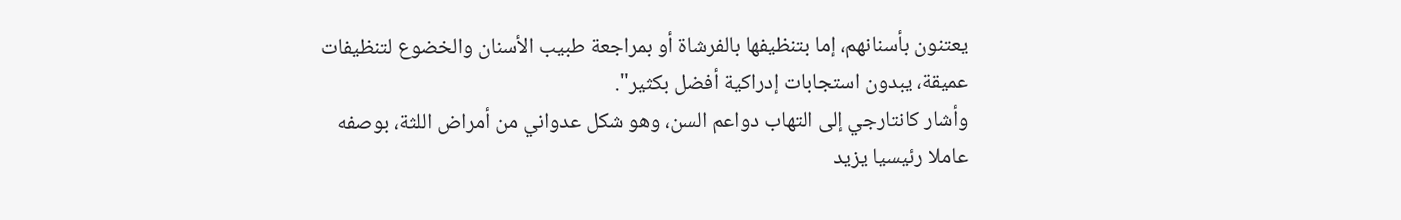يعتنون بأسنانهم، إما بتنظيفها بالفرشاة أو بمراجعة طبيب الأسنان والخضوع لتنظيفات عميقة، يبدون استجابات إدراكية أفضل بكثير".
وأشار كانتارجي إلى التهاب دواعم السن، وهو شكل عدواني من أمراض اللثة، بوصفه عاملا رئيسيا يزيد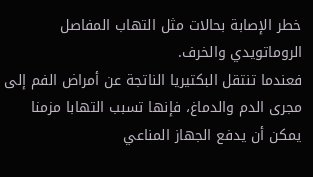خطر الإصابة بحالات مثل التهاب المفاصل الروماتويدي والخرف.
فعندما تنتقل البكتيريا الناتجة عن أمراض الفم إلى مجرى الدم والدماغ، فإنها تسبب التهابا مزمنا يمكن أن يدفع الجهاز المناعي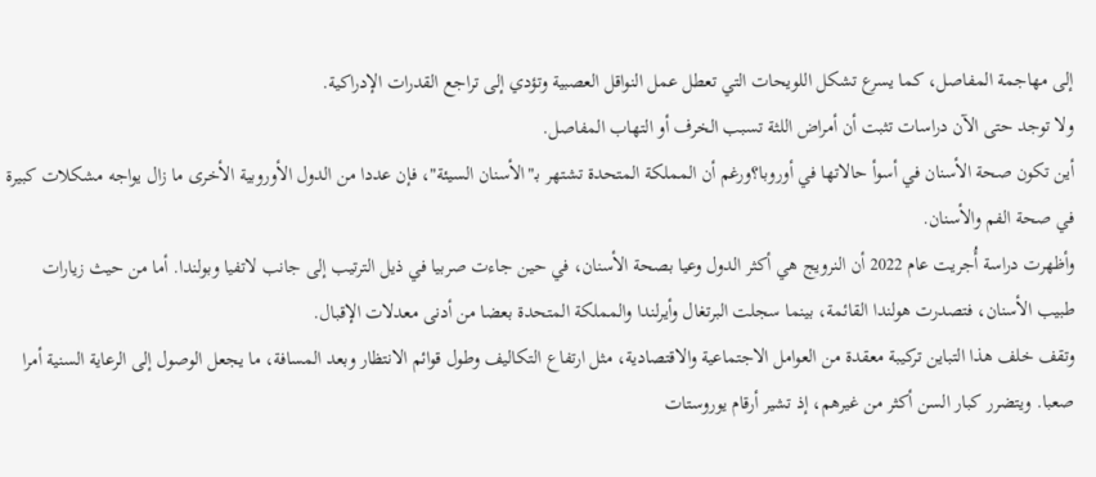إلى مهاجمة المفاصل، كما يسرع تشكل اللويحات التي تعطل عمل النواقل العصبية وتؤدي إلى تراجع القدرات الإدراكية.
ولا توجد حتى الآن دراسات تثبت أن أمراض اللثة تسبب الخرف أو التهاب المفاصل.
أين تكون صحة الأسنان في أسوأ حالاتها في أوروبا؟ورغم أن المملكة المتحدة تشتهر بـ"الأسنان السيئة"، فإن عددا من الدول الأوروبية الأخرى ما زال يواجه مشكلات كبيرة في صحة الفم والأسنان.
وأظهرت دراسة أُجريت عام 2022 أن النرويج هي أكثر الدول وعيا بصحة الأسنان، في حين جاءت صربيا في ذيل الترتيب إلى جانب لاتفيا وبولندا. أما من حيث زيارات طبيب الأسنان، فتصدرت هولندا القائمة، بينما سجلت البرتغال وأيرلندا والمملكة المتحدة بعضا من أدنى معدلات الإقبال.
وتقف خلف هذا التباين تركيبة معقدة من العوامل الاجتماعية والاقتصادية، مثل ارتفاع التكاليف وطول قوائم الانتظار وبعد المسافة، ما يجعل الوصول إلى الرعاية السنية أمرا صعبا. ويتضرر كبار السن أكثر من غيرهم، إذ تشير أرقام يوروستات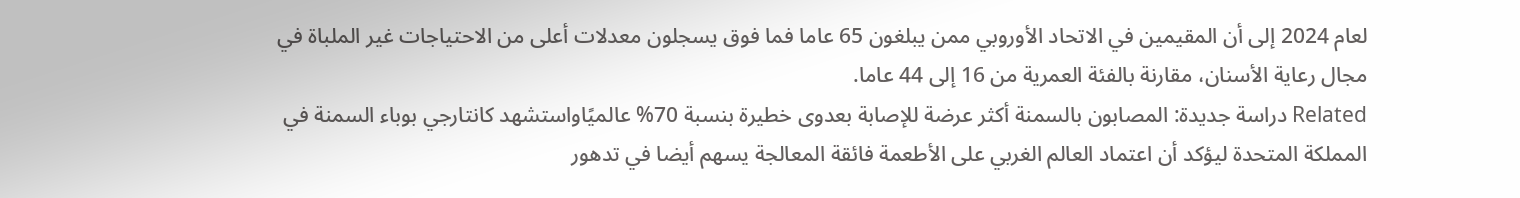لعام 2024 إلى أن المقيمين في الاتحاد الأوروبي ممن يبلغون 65 عاما فما فوق يسجلون معدلات أعلى من الاحتياجات غير الملباة في مجال رعاية الأسنان، مقارنة بالفئة العمرية من 16 إلى 44 عاما.
Related دراسة جديدة: المصابون بالسمنة أكثر عرضة للإصابة بعدوى خطيرة بنسبة 70% عالميًاواستشهد كانتارجي بوباء السمنة في المملكة المتحدة ليؤكد أن اعتماد العالم الغربي على الأطعمة فائقة المعالجة يسهم أيضا في تدهور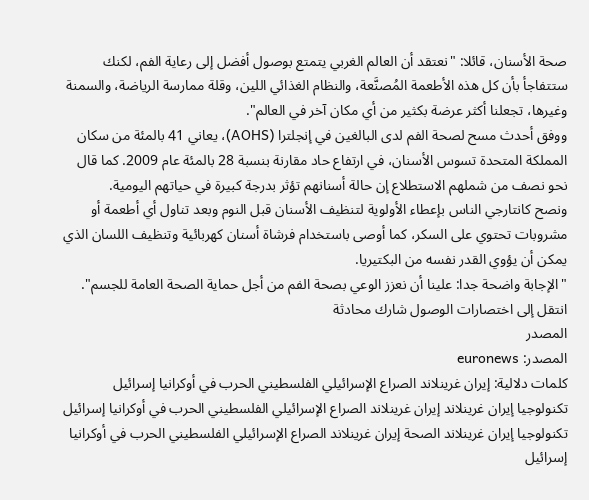صحة الأسنان، قائلا: "نعتقد أن العالم الغربي يتمتع بوصول أفضل إلى رعاية الفم، لكنك ستتفاجأ بأن كل هذه الأطعمة المُصنَّعة، والنظام الغذائي اللين، وقلة ممارسة الرياضة، والسمنة وغيرها، تجعلنا أكثر عرضة بكثير من أي مكان آخر في العالم".
ووفق أحدث مسح لصحة الفم لدى البالغين في إنجلترا (AOHS)، يعاني 41 بالمئة من سكان المملكة المتحدة تسوس الأسنان، في ارتفاع حاد مقارنة بنسبة 28 بالمئة عام 2009. كما قال نحو نصف من شملهم الاستطلاع إن حالة أسنانهم تؤثر بدرجة كبيرة في حياتهم اليومية.
ونصح كانتارجي الناس بإعطاء الأولوية لتنظيف الأسنان قبل النوم وبعد تناول أي أطعمة أو مشروبات تحتوي على السكر، كما أوصى باستخدام فرشاة أسنان كهربائية وتنظيف اللسان الذي يمكن أن يؤوي القدر نفسه من البكتيريا.
"الإجابة واضحة جدا: علينا أن نعزز الوعي بصحة الفم من أجل حماية الصحة العامة للجسم".
انتقل إلى اختصارات الوصول شارك محادثة
المصدر
المصدر: euronews
كلمات دلالية: إيران غرينلاند الصراع الإسرائيلي الفلسطيني الحرب في أوكرانيا إسرائيل تكنولوجيا إيران غرينلاند إيران غرينلاند الصراع الإسرائيلي الفلسطيني الحرب في أوكرانيا إسرائيل تكنولوجيا إيران غرينلاند الصحة إيران غرينلاند الصراع الإسرائيلي الفلسطيني الحرب في أوكرانيا إسرائيل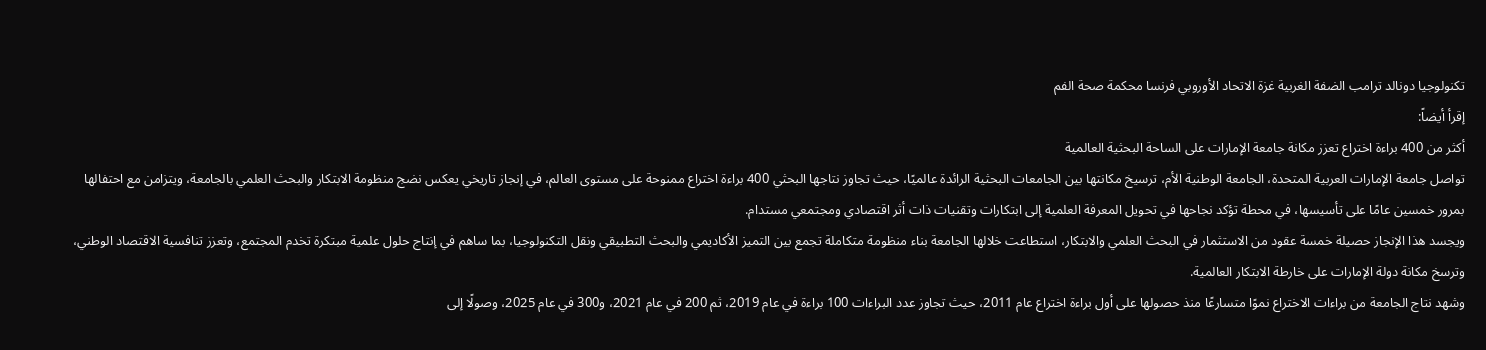تكنولوجيا دونالد ترامب الضفة الغربية غزة الاتحاد الأوروبي فرنسا محكمة صحة الفم
إقرأ أيضاً:
أكثر من 400 براءة اختراع تعزز مكانة جامعة الإمارات على الساحة البحثية العالمية
تواصل جامعة الإمارات العربية المتحدة، الجامعة الوطنية الأم، ترسيخ مكانتها بين الجامعات البحثية الرائدة عالميًا، حيث تجاوز نتاجها البحثي 400 براءة اختراع ممنوحة على مستوى العالم، في إنجاز تاريخي يعكس نضج منظومة الابتكار والبحث العلمي بالجامعة، ويتزامن مع احتفالها بمرور خمسين عامًا على تأسيسها، في محطة تؤكد نجاحها في تحويل المعرفة العلمية إلى ابتكارات وتقنيات ذات أثر اقتصادي ومجتمعي مستدام.
ويجسد هذا الإنجاز حصيلة خمسة عقود من الاستثمار في البحث العلمي والابتكار، استطاعت خلالها الجامعة بناء منظومة متكاملة تجمع بين التميز الأكاديمي والبحث التطبيقي ونقل التكنولوجيا، بما ساهم في إنتاج حلول علمية مبتكرة تخدم المجتمع، وتعزز تنافسية الاقتصاد الوطني، وترسخ مكانة دولة الإمارات على خارطة الابتكار العالمية.
وشهد نتاج الجامعة من براءات الاختراع نموًا متسارعًا منذ حصولها على أول براءة اختراع عام 2011، حيث تجاوز عدد البراءات 100 براءة في عام 2019، ثم 200 في عام 2021، و300 في عام 2025، وصولًا إلى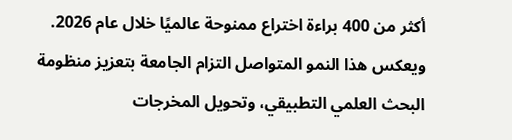أكثر من 400 براءة اختراع ممنوحة عالميًا خلال عام 2026.
ويعكس هذا النمو المتواصل التزام الجامعة بتعزيز منظومة البحث العلمي التطبيقي، وتحويل المخرجات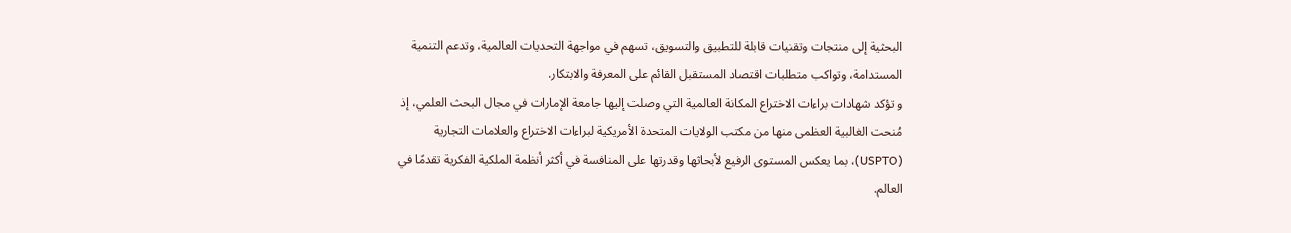البحثية إلى منتجات وتقنيات قابلة للتطبيق والتسويق، تسهم في مواجهة التحديات العالمية، وتدعم التنمية المستدامة، وتواكب متطلبات اقتصاد المستقبل القائم على المعرفة والابتكار.
و تؤكد شهادات براءات الاختراع المكانة العالمية التي وصلت إليها جامعة الإمارات في مجال البحث العلمي، إذ مُنحت الغالبية العظمى منها من مكتب الولايات المتحدة الأمريكية لبراءات الاختراع والعلامات التجارية (USPTO)، بما يعكس المستوى الرفيع لأبحاثها وقدرتها على المنافسة في أكثر أنظمة الملكية الفكرية تقدمًا في العالم.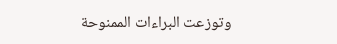وتوزعت البراءات الممنوحة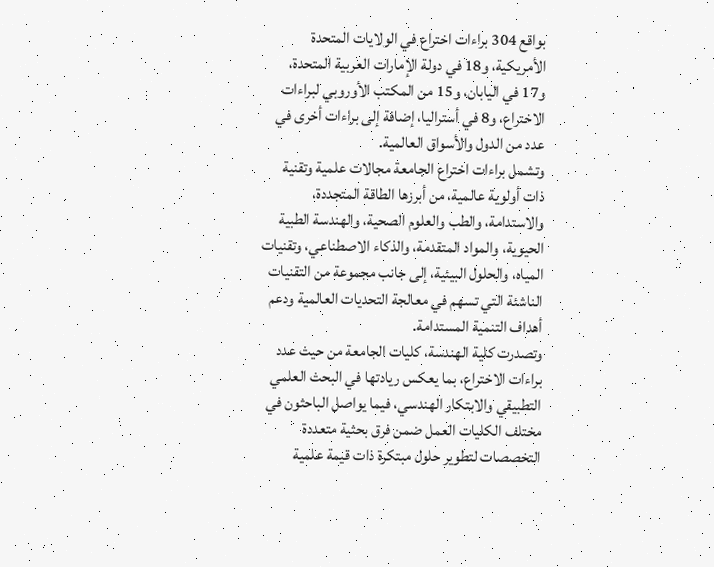بواقع 304 براءات اختراع في الولايات المتحدة الأمريكية، و18 في دولة الإمارات العربية المتحدة، و17 في اليابان، و15 من المكتب الأوروبي لبراءات الاختراع، و8 في أستراليا، إضافة إلى براءات أخرى في عدد من الدول والأسواق العالمية.
وتشمل براءات اختراع الجامعة مجالات علمية وتقنية ذات أولوية عالمية، من أبرزها الطاقة المتجددة، والاستدامة، والطب والعلوم الصحية، والهندسة الطبية الحيوية، والمواد المتقدمة، والذكاء الاصطناعي، وتقنيات المياه، والحلول البيئية، إلى جانب مجموعة من التقنيات الناشئة التي تسهم في معالجة التحديات العالمية ودعم أهداف التنمية المستدامة.
وتصدرت كلية الهندسة، كليات الجامعة من حيث عدد براءات الاختراع، بما يعكس ريادتها في البحث العلمي التطبيقي والابتكار الهندسي، فيما يواصل الباحثون في مختلف الكليات العمل ضمن فرق بحثية متعددة التخصصات لتطوير حلول مبتكرة ذات قيمة علمية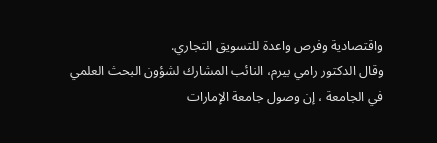واقتصادية وفرص واعدة للتسويق التجاري.
وقال الدكتور رامي بيرم، النائب المشارك لشؤون البحث العلمي في الجامعة ، إن وصول جامعة الإمارات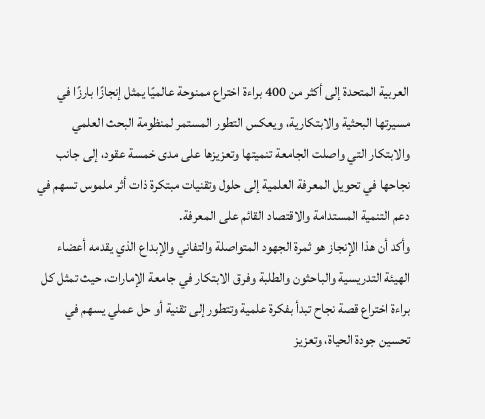العربية المتحدة إلى أكثر من 400 براءة اختراع ممنوحة عالميًا يمثل إنجازًا بارزًا في مسيرتها البحثية والابتكارية، ويعكس التطور المستمر لمنظومة البحث العلمي والابتكار التي واصلت الجامعة تنميتها وتعزيزها على مدى خمسة عقود، إلى جانب نجاحها في تحويل المعرفة العلمية إلى حلول وتقنيات مبتكرة ذات أثر ملموس تسهم في دعم التنمية المستدامة والاقتصاد القائم على المعرفة.
وأكد أن هذا الإنجاز هو ثمرة الجهود المتواصلة والتفاني والإبداع الذي يقدمه أعضاء الهيئة التدريسية والباحثون والطلبة وفرق الابتكار في جامعة الإمارات، حيث تمثل كل براءة اختراع قصة نجاح تبدأ بفكرة علمية وتتطور إلى تقنية أو حل عملي يسهم في تحسين جودة الحياة، وتعزيز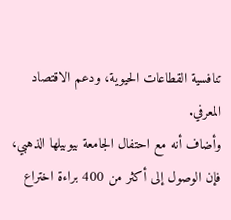تنافسية القطاعات الحيوية، ودعم الاقتصاد المعرفي.
وأضاف أنه مع احتفال الجامعة بيوبيلها الذهبي، فإن الوصول إلى أكثر من 400 براءة اختراع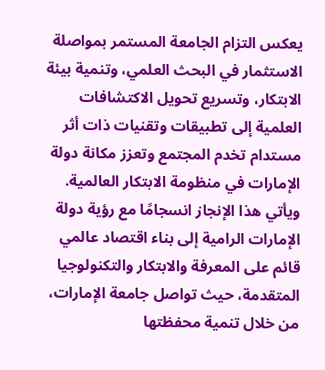يعكس التزام الجامعة المستمر بمواصلة الاستثمار في البحث العلمي، وتنمية بيئة الابتكار، وتسريع تحويل الاكتشافات العلمية إلى تطبيقات وتقنيات ذات أثر مستدام تخدم المجتمع وتعزز مكانة دولة الإمارات في منظومة الابتكار العالمية.
ويأتي هذا الإنجاز انسجامًا مع رؤية دولة الإمارات الرامية إلى بناء اقتصاد عالمي قائم على المعرفة والابتكار والتكنولوجيا المتقدمة، حيث تواصل جامعة الإمارات، من خلال تنمية محفظتها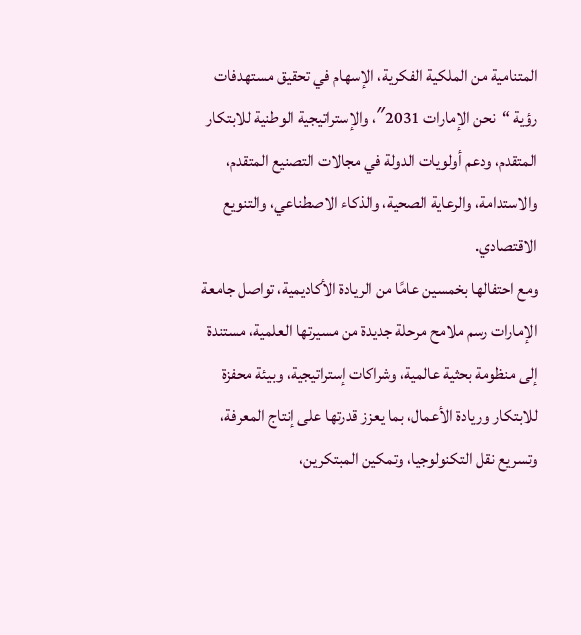المتنامية من الملكية الفكرية، الإسهام في تحقيق مستهدفات رؤية “نحن الإمارات 2031″، والإستراتيجية الوطنية للابتكار المتقدم، ودعم أولويات الدولة في مجالات التصنيع المتقدم، والاستدامة، والرعاية الصحية، والذكاء الاصطناعي، والتنويع الاقتصادي.
ومع احتفالها بخمسين عامًا من الريادة الأكاديمية، تواصل جامعة الإمارات رسم ملامح مرحلة جديدة من مسيرتها العلمية، مستندة إلى منظومة بحثية عالمية، وشراكات إستراتيجية، وبيئة محفزة للابتكار وريادة الأعمال، بما يعزز قدرتها على إنتاج المعرفة، وتسريع نقل التكنولوجيا، وتمكين المبتكرين،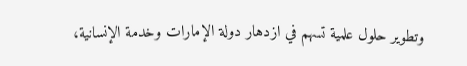وتطوير حلول علمية تسهم في ازدهار دولة الإمارات وخدمة الإنسانية،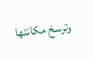وترسخ مكانتها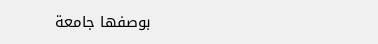بوصفها جامعة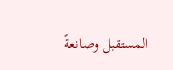المستقبل وصانعةً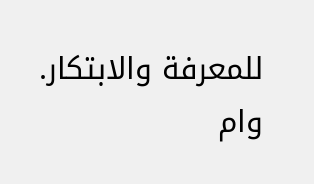للمعرفة والابتكار. وام